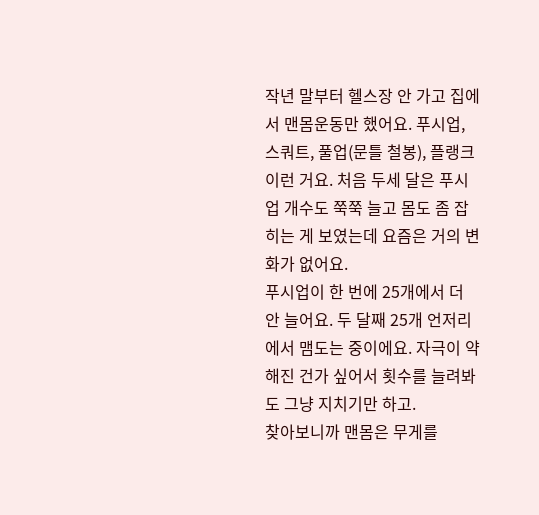작년 말부터 헬스장 안 가고 집에서 맨몸운동만 했어요. 푸시업, 스쿼트, 풀업(문틀 철봉), 플랭크 이런 거요. 처음 두세 달은 푸시업 개수도 쭉쭉 늘고 몸도 좀 잡히는 게 보였는데 요즘은 거의 변화가 없어요.
푸시업이 한 번에 25개에서 더 안 늘어요. 두 달째 25개 언저리에서 맴도는 중이에요. 자극이 약해진 건가 싶어서 횟수를 늘려봐도 그냥 지치기만 하고.
찾아보니까 맨몸은 무게를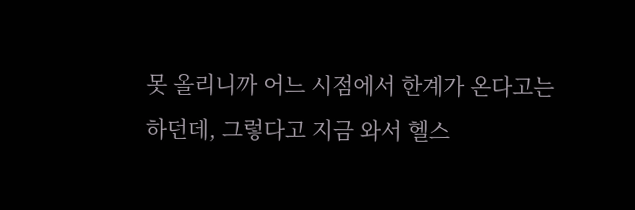못 올리니까 어느 시점에서 한계가 온다고는 하던데, 그렇다고 지금 와서 헬스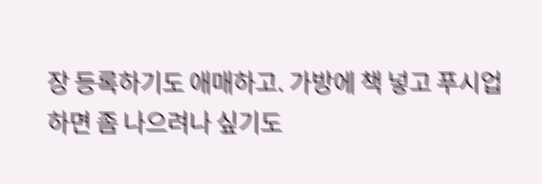장 등록하기도 애매하고. 가방에 책 넣고 푸시업 하면 좀 나으려나 싶기도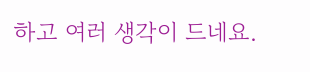하고 여러 생각이 드네요.